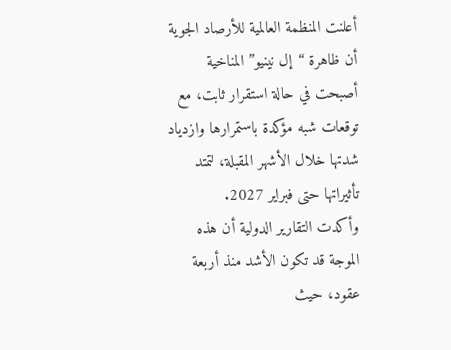أعلنت المنظمة العالمية للأرصاد الجوية أن ظاهرة “إل نينيو” المناخية أصبحت في حالة استقرار ثابت، مع توقعات شبه مؤكدة باستمرارها وازدياد شدتها خلال الأشهر المقبلة، لتمتد تأثيراتها حتى فبراير 2027.
وأكدت التقارير الدولية أن هذه الموجة قد تكون الأشد منذ أربعة عقود، حيث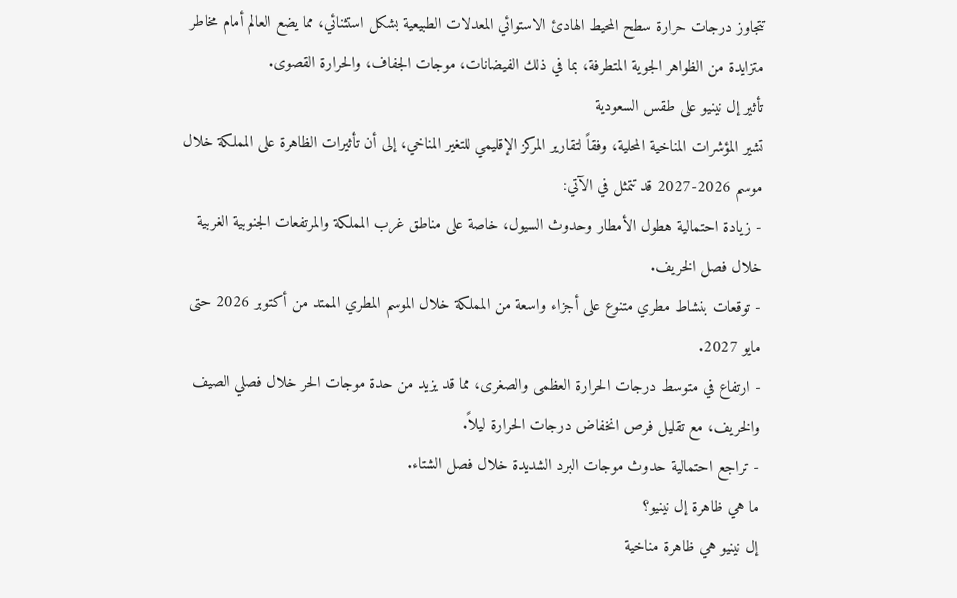تتجاوز درجات حرارة سطح المحيط الهادئ الاستوائي المعدلات الطبيعية بشكل استثنائي، مما يضع العالم أمام مخاطر متزايدة من الظواهر الجوية المتطرفة، بما في ذلك الفيضانات، موجات الجفاف، والحرارة القصوى.
تأثير إل نينيو على طقس السعودية
تشير المؤشرات المناخية المحلية، وفقاً لتقارير المركز الإقليمي للتغير المناخي، إلى أن تأثيرات الظاهرة على المملكة خلال موسم 2026-2027 قد تتمثل في الآتي:
- زيادة احتمالية هطول الأمطار وحدوث السيول، خاصة على مناطق غرب المملكة والمرتفعات الجنوبية الغربية خلال فصل الخريف.
- توقعات بنشاط مطري متنوع على أجزاء واسعة من المملكة خلال الموسم المطري الممتد من أكتوبر 2026 حتى مايو 2027.
- ارتفاع في متوسط درجات الحرارة العظمى والصغرى، مما قد يزيد من حدة موجات الحر خلال فصلي الصيف والخريف، مع تقليل فرص انخفاض درجات الحرارة ليلاً.
- تراجع احتمالية حدوث موجات البرد الشديدة خلال فصل الشتاء.
ما هي ظاهرة إل نينيو؟
إل نينيو هي ظاهرة مناخية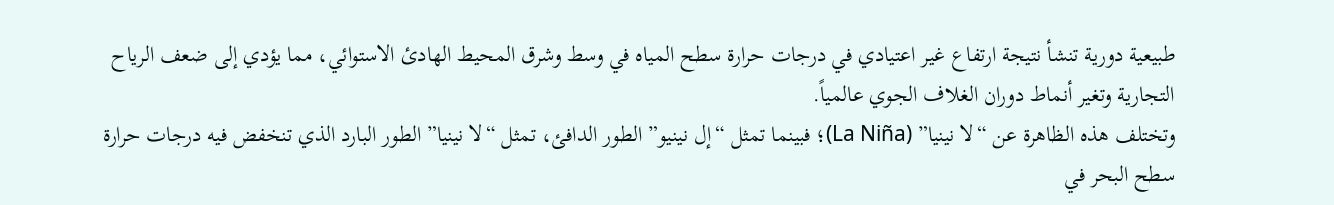طبيعية دورية تنشأ نتيجة ارتفاع غير اعتيادي في درجات حرارة سطح المياه في وسط وشرق المحيط الهادئ الاستوائي، مما يؤدي إلى ضعف الرياح التجارية وتغير أنماط دوران الغلاف الجوي عالمياً.
وتختلف هذه الظاهرة عن “لا نينيا” (La Niña)؛ فبينما تمثل “إل نينيو” الطور الدافئ، تمثل “لا نينيا” الطور البارد الذي تنخفض فيه درجات حرارة سطح البحر في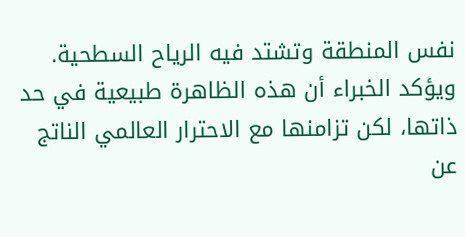نفس المنطقة وتشتد فيه الرياح السطحية.
ويؤكد الخبراء أن هذه الظاهرة طبيعية في حد ذاتها، لكن تزامنها مع الاحترار العالمي الناتج عن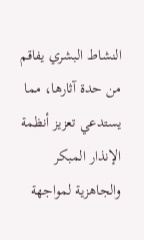النشاط البشري يفاقم من حدة آثارها، مما يستدعي تعزيز أنظمة الإنذار المبكر والجاهزية لمواجهة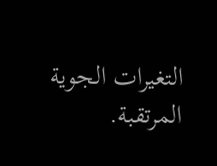التغيرات الجوية المرتقبة.